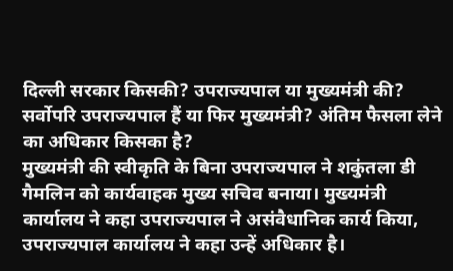दिल्ली सरकार किसकी? उपराज्यपाल या मुख्यमंत्री की? सर्वोपरि उपराज्यपाल हैं या फिर मुख्यमंत्री? अंतिम फैसला लेने का अधिकार किसका है?
मुख्यमंत्री की स्वीकृति के बिना उपराज्यपाल ने शकुंतला डी गैमलिन को कार्यवाहक मुख्य सचिव बनाया। मुख्यमंत्री कार्यालय ने कहा उपराज्यपाल ने असंवैधानिक कार्य किया, उपराज्यपाल कार्यालय ने कहा उन्हें अधिकार है।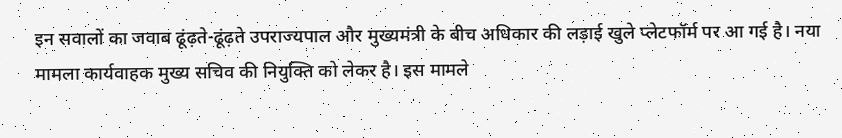इन सवालों का जवाब ढूंढ़ते-ढूंढ़ते उपराज्यपाल और मुख्यमंत्री के बीच अधिकार की लड़ाई खुले प्लेटफॉर्म पर आ गई है। नया मामला कार्यवाहक मुख्य सचिव की नियुक्ति को लेकर है। इस मामले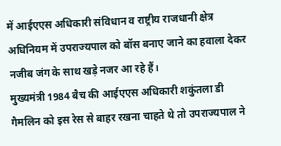में आईएएस अधिकारी संविधान व राष्ट्रीय राजधानी क्षेत्र अधिनियम में उपराज्यपाल को बॉस बनाए जाने का हवाला देकर नजीब जंग के साथ खड़े नजर आ रहे हैं।
मुख्यमंत्री 1984 बैच की आईएएस अधिकारी शकुंतला डी गैमलिन को इस रेस से बाहर रखना चाहते थे तो उपराज्यपाल ने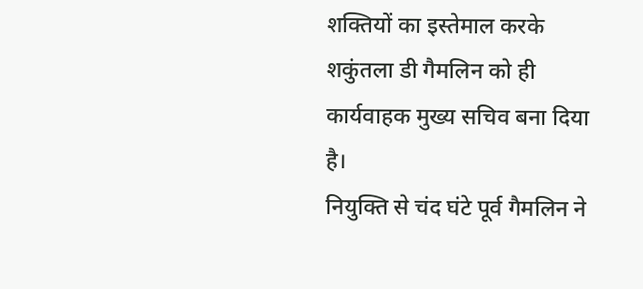शक्तियों का इस्तेमाल करके शकुंतला डी गैमलिन को ही कार्यवाहक मुख्य सचिव बना दिया है।
नियुक्ति से चंद घंटे पूर्व गैमलिन ने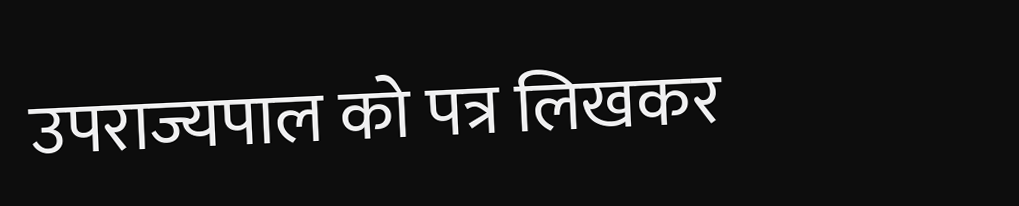उपराज्यपाल को पत्र लिखकर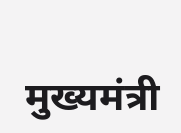मुख्यमंत्री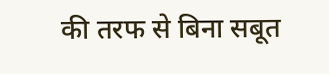की तरफ से बिना सबूत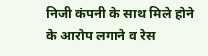निजी कंपनी के साथ मिले होने के आरोप लगाने व रेस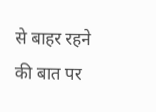से बाहर रहने की बात पर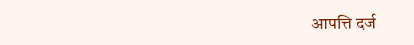आपत्ति दर्ज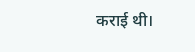कराई थी।